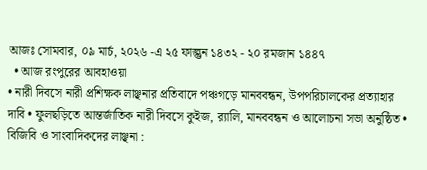আজঃ সোমবার, ০৯ মার্চ, ২০২৬ -এ ২৫ ফাল্গুন ১৪৩২ - ২০ রমজান ১৪৪৭
  • আজ রংপুরের আবহাওয়া
• নারী দিবসে নারী প্রশিক্ষক লাঞ্ছনার প্রতিবাদে পঞ্চগড়ে মানববন্ধন, উপপরিচালকের প্রত্যাহার দাবি • ফুলছড়িতে আন্তর্জাতিক নারী দিবসে কুইজ, র‍্যালি, মানববন্ধন ও আলোচনা সভা অনুষ্ঠিত • বিজিবি ও সাংবাদিকদের লাঞ্ছনা :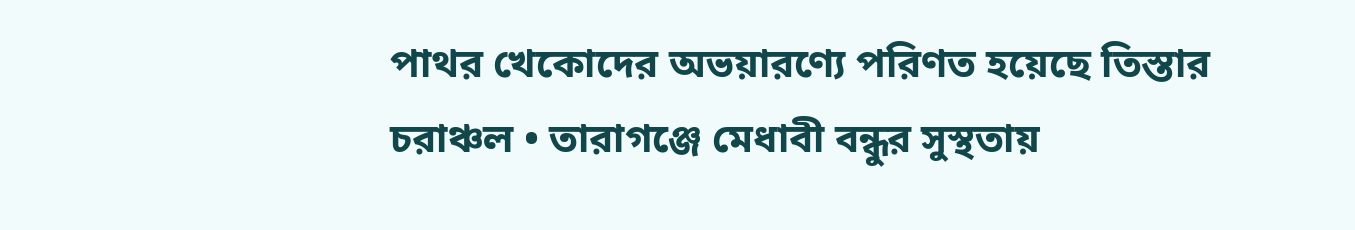পাথর খেকোদের অভয়ারণ্যে পরিণত হয়েছে তিস্তার চরাঞ্চল • তারাগঞ্জে মেধাবী বন্ধুর সুস্থতায়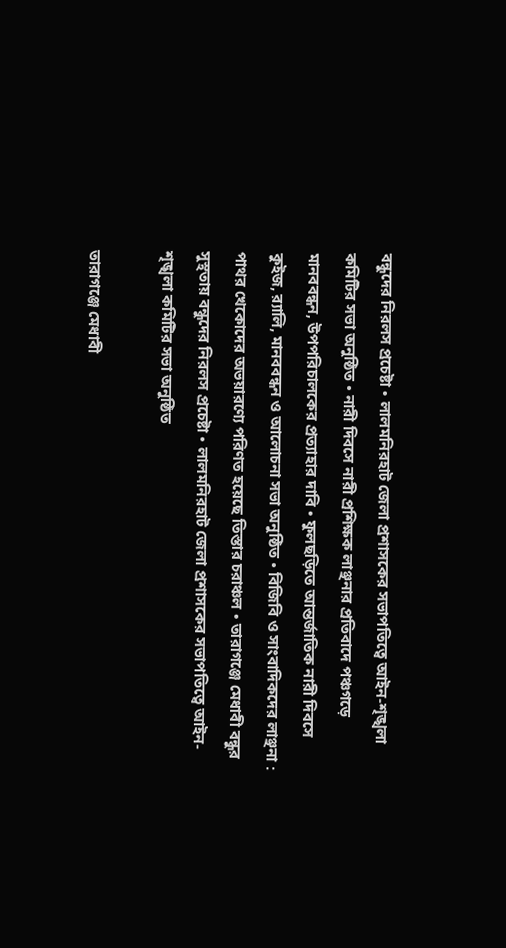বন্ধুদের নিরলস প্রচেষ্টা • লালমনিরহাট জেলা প্রশাসকের সভাপতিত্বে আইন-শৃঙ্খলা কমিটির সভা অনুষ্ঠিত • নারী দিবসে নারী প্রশিক্ষক লাঞ্ছনার প্রতিবাদে পঞ্চগড়ে মানববন্ধন, উপপরিচালকের প্রত্যাহার দাবি • ফুলছড়িতে আন্তর্জাতিক নারী দিবসে কুইজ, র‍্যালি, মানববন্ধন ও আলোচনা সভা অনুষ্ঠিত • বিজিবি ও সাংবাদিকদের লাঞ্ছনা : পাথর খেকোদের অভয়ারণ্যে পরিণত হয়েছে তিস্তার চরাঞ্চল • তারাগঞ্জে মেধাবী বন্ধুর সুস্থতায় বন্ধুদের নিরলস প্রচেষ্টা • লালমনিরহাট জেলা প্রশাসকের সভাপতিত্বে আইন-শৃঙ্খলা কমিটির সভা অনুষ্ঠিত

তারাগঞ্জে মেধাবী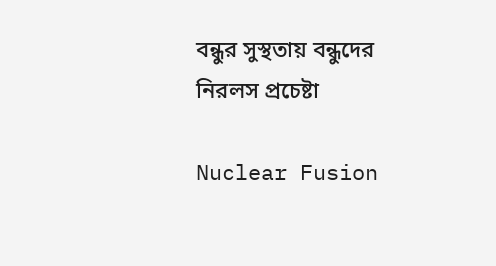বন্ধুর সুস্থতায় বন্ধুদের নিরলস প্রচেষ্টা

Nuclear Fusion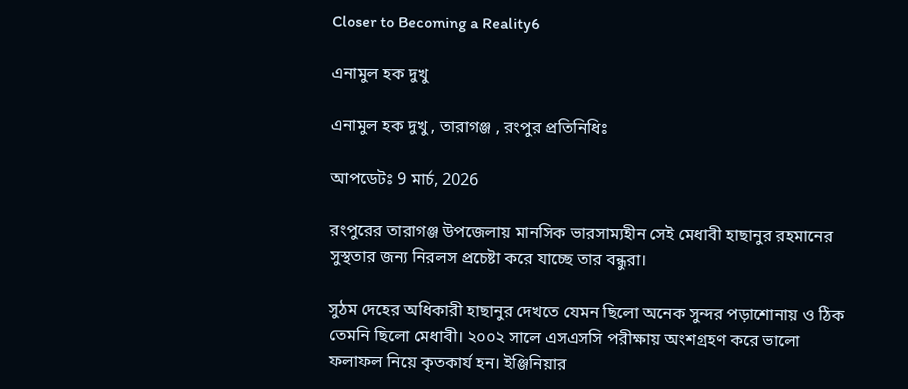Closer to Becoming a Reality6

এনামুল হক দুখু

এনামুল হক দুখু , তারাগঞ্জ , রংপুর প্রতিনিধিঃ

আপডেটঃ 9 মার্চ, 2026

রংপুরের তারাগঞ্জ উপজেলায় মানসিক ভারসাম্যহীন সেই মেধাবী হাছানুর রহমানের সুস্থতার জন্য নিরলস প্রচেষ্টা করে যাচ্ছে তার বন্ধুরা।

সুঠম দেহের অধিকারী হাছানুর দেখতে যেমন ছিলো অনেক সুন্দর পড়াশোনায় ও ঠিক তেমনি ছিলো মেধাবী। ২০০২ সালে এসএসসি পরীক্ষায় অংশগ্রহণ করে ভালো ফলাফল নিয়ে কৃতকার্য হন। ইঞ্জিনিয়ার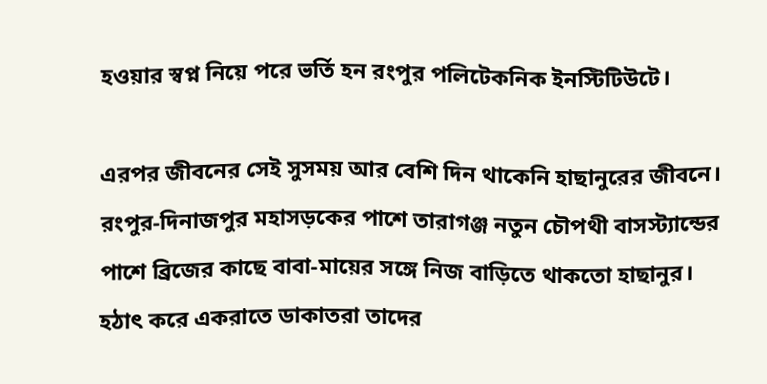হওয়ার স্বপ্ন নিয়ে পরে ভর্তি হন রংপুর পলিটেকনিক ইনস্টিটিউটে।

এরপর জীবনের সেই সুসময় আর বেশি দিন থাকেনি হাছানুরের জীবনে। রংপুর-দিনাজপুর মহাসড়কের পাশে তারাগঞ্জ নতুন চৌপথী বাসস্ট্যান্ডের পাশে ব্রিজের কাছে বাবা-মায়ের সঙ্গে নিজ বাড়িতে থাকতো হাছানুর। হঠাৎ করে একরাতে ডাকাতরা তাদের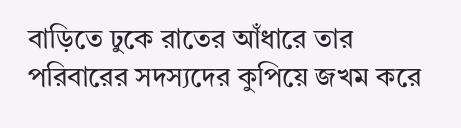বাড়িতে ঢুকে রাতের আঁধারে তার পরিবারের সদস্যদের কুপিয়ে জখম করে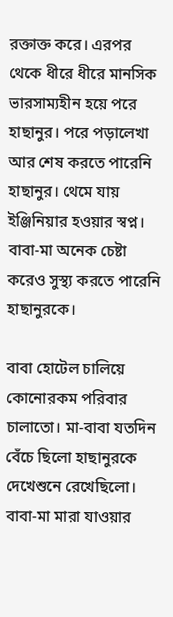রক্তাক্ত করে। এরপর থেকে ধীরে ধীরে মানসিক ভারসাম্যহীন হয়ে পরে হাছানুর। পরে পড়ালেখা আর শেষ করতে পারেনি হাছানুর। থেমে যায় ইঞ্জিনিয়ার হওয়ার স্বপ্ন। বাবা-মা অনেক চেষ্টা করেও সুস্থ্য করতে পারেনি হাছানুরকে।

বাবা হোটেল চালিয়ে কোনোরকম পরিবার চালাতো। মা-বাবা যতদিন বেঁচে ছিলো হাছানুরকে দেখেশুনে রেখেছিলো। বাবা-মা মারা যাওয়ার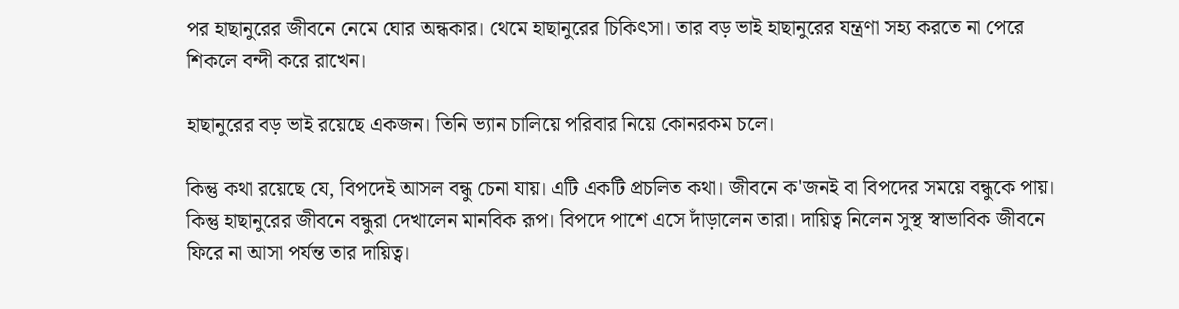পর হাছানুরের জীবনে নেমে ঘোর অন্ধকার। থেমে হাছানুরের চিকিৎসা। তার বড় ভাই হাছানুরের যন্ত্রণা সহ্য করতে না পেরে শিকলে বন্দী করে রাখেন।

হাছানুরের বড় ভাই রয়েছে একজন। তিনি ভ্যান চালিয়ে পরিবার নিয়ে কোনরকম চলে।

কিন্তু কথা রয়েছে যে, বিপদেই আসল বন্ধু চেনা যায়। এটি একটি প্রচলিত কথা। জীবনে ক'জনই বা বিপদের সময়ে বন্ধুকে পায়। কিন্তু হাছানুরের জীবনে বন্ধুরা দেখালেন মানবিক রূপ। বিপদে পাশে এসে দাঁড়ালেন তারা। দায়িত্ব নিলেন সুস্থ স্বাভাবিক জীবনে ফিরে না আসা পর্যন্ত তার দায়িত্ব।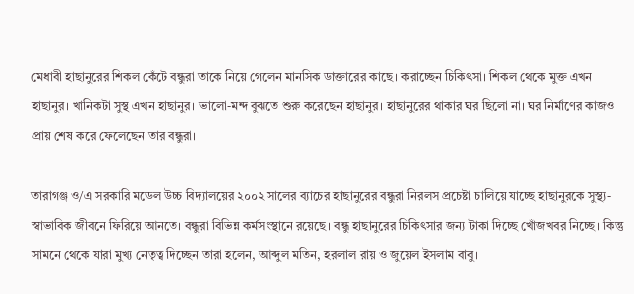মেধাবী হাছানুরের শিকল কেঁটে বন্ধুরা তাকে নিয়ে গেলেন মানসিক ডাক্তারের কাছে। করাচ্ছেন চিকিৎসা। শিকল থেকে মুক্ত এখন হাছানুর। খানিকটা সুস্থ এখন হাছানুর। ভালো-মন্দ বুঝতে শুরু করেছেন হাছানুর। হাছানুরের থাকার ঘর ছিলো না। ঘর নির্মাণের কাজও প্রায় শেষ করে ফেলেছেন তার বন্ধুরা।

তারাগঞ্জ ও/এ সরকারি মডেল উচ্চ বিদ্যালয়ের ২০০২ সালের ব্যাচের হাছানুরের বন্ধুরা নিরলস প্রচেষ্টা চালিয়ে যাচ্ছে হাছানুরকে সুস্থ্য-স্বাভাবিক জীবনে ফিরিয়ে আনতে। বন্ধুরা বিভিন্ন কর্মসংস্থানে রয়েছে। বন্ধু হাছানুরের চিকিৎসার জন্য টাকা দিচ্ছে খোঁজখবর নিচ্ছে। কিন্তু সামনে থেকে যারা মুখ্য নেতৃত্ব দিচ্ছেন তারা হলেন, আব্দুল মতিন, হরলাল রায় ও জুয়েল ইসলাম বাবু।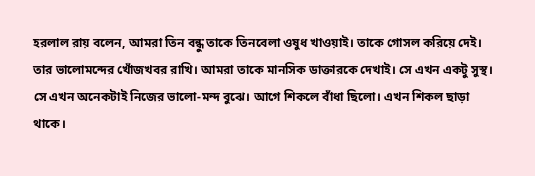হরলাল রায় বলেন, আমরা তিন বন্ধু তাকে তিনবেলা ওষুধ খাওয়াই। তাকে গোসল করিয়ে দেই। তার ভালোমন্দের খোঁজখবর রাখি। আমরা তাকে মানসিক ডাক্তারকে দেখাই। সে এখন একটু সুস্থ। সে এখন অনেকটাই নিজের ভালো-মন্দ বুঝে। আগে শিকলে বাঁধা ছিলো। এখন শিকল ছাড়া থাকে।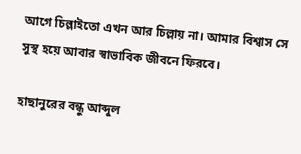আগে চিল্লাইতো এখন আর চিল্লায় না। আমার বিশ্বাস সে সুস্থ হয়ে আবার স্বাভাবিক জীবনে ফিরবে।

হাছানুরের বন্ধু আব্দুল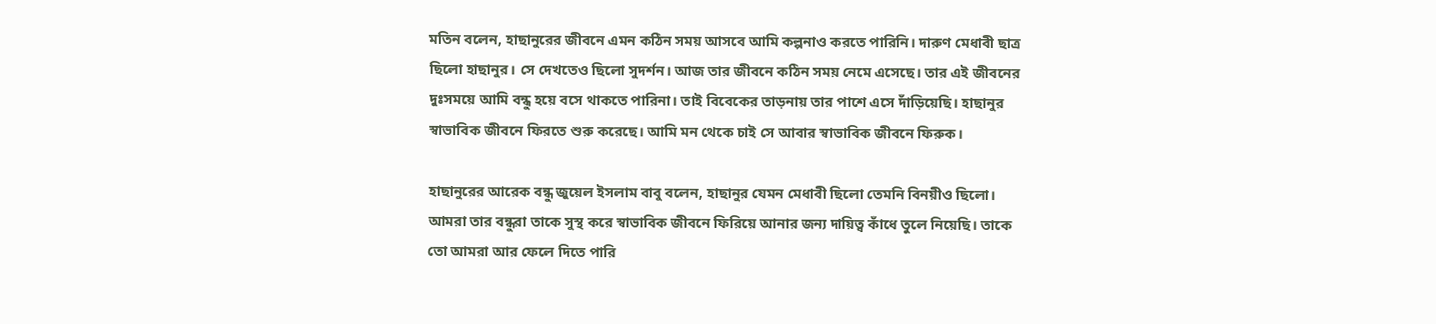মতিন বলেন, হাছানুরের জীবনে এমন কঠিন সময় আসবে আমি কল্পনাও করতে পারিনি। দারুণ মেধাবী ছাত্র ছিলো হাছানুর। সে দেখতেও ছিলো সুদর্শন। আজ তার জীবনে কঠিন সময় নেমে এসেছে। তার এই জীবনের দুঃসময়ে আমি বন্ধু হয়ে বসে থাকতে পারিনা। তাই বিবেকের তাড়নায় তার পাশে এসে দাঁড়িয়েছি। হাছানুর স্বাভাবিক জীবনে ফিরতে শুরু করেছে। আমি মন থেকে চাই সে আবার স্বাভাবিক জীবনে ফিরুক।

হাছানুরের আরেক বন্ধু জুয়েল ইসলাম বাবু বলেন, হাছানুর যেমন মেধাবী ছিলো তেমনি বিনয়ীও ছিলো। আমরা তার বন্ধুরা তাকে সুস্থ করে স্বাভাবিক জীবনে ফিরিয়ে আনার জন্য দায়িত্ব কাঁধে তুলে নিয়েছি। তাকে তো আমরা আর ফেলে দিতে পারি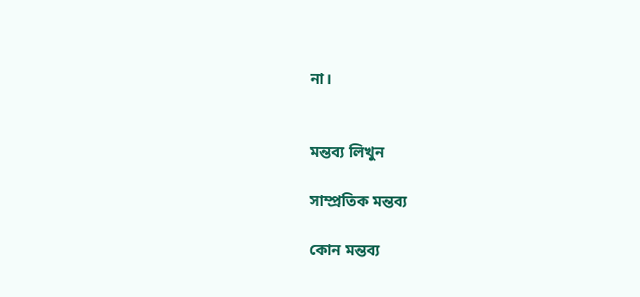না।


মন্তব্য লিখুন

সাম্প্রতিক মন্তব্য

কোন মন্তব্য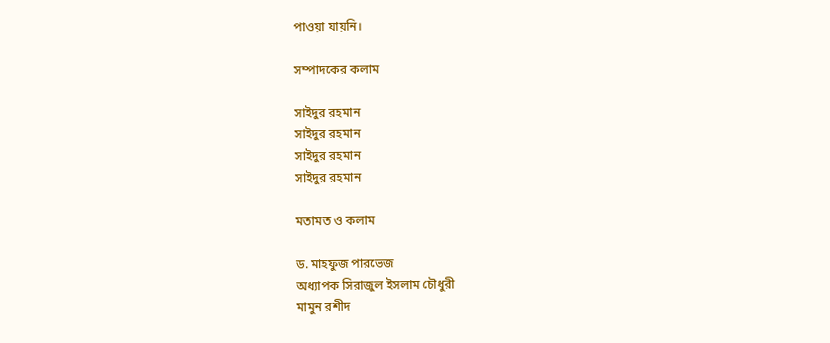পাওয়া যায়নি।

সম্পাদকের কলাম

সাইদুর রহমান
সাইদুর রহমান
সাইদুর রহমান
সাইদুর রহমান

মতামত ও কলাম

ড. মাহফুজ পারভেজ
অধ্যাপক সিরাজুল ইসলাম চৌধুরী
মামুন রশীদ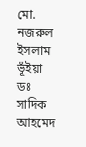মো. নজরুল ইসলাম ভূঁইয়া
ডঃ সাদিক আহমেদ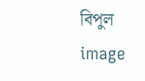বিপুল
image